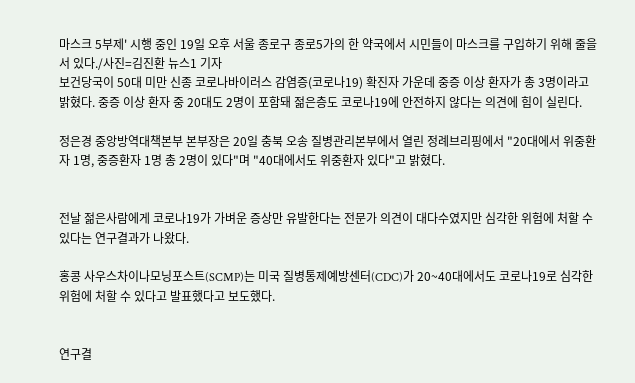마스크 5부제' 시행 중인 19일 오후 서울 종로구 종로5가의 한 약국에서 시민들이 마스크를 구입하기 위해 줄을 서 있다./사진=김진환 뉴스1 기자
보건당국이 50대 미만 신종 코로나바이러스 감염증(코로나19) 확진자 가운데 중증 이상 환자가 총 3명이라고 밝혔다. 중증 이상 환자 중 20대도 2명이 포함돼 젊은층도 코로나19에 안전하지 않다는 의견에 힘이 실린다.

정은경 중앙방역대책본부 본부장은 20일 충북 오송 질병관리본부에서 열린 정례브리핑에서 "20대에서 위중환자 1명, 중증환자 1명 총 2명이 있다"며 "40대에서도 위중환자 있다"고 밝혔다.


전날 젊은사람에게 코로나19가 가벼운 증상만 유발한다는 전문가 의견이 대다수였지만 심각한 위험에 처할 수 있다는 연구결과가 나왔다.

홍콩 사우스차이나모닝포스트(SCMP)는 미국 질병통제예방센터(CDC)가 20~40대에서도 코로나19로 심각한 위험에 처할 수 있다고 발표했다고 보도했다.


연구결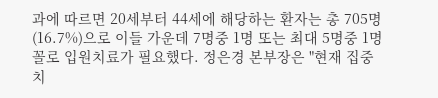과에 따르면 20세부터 44세에 해당하는 환자는 총 705명(16.7%)으로 이들 가운데 7명중 1명 또는 최대 5명중 1명꼴로 입원치료가 필요했다. 정은경 본부장은 "현재 집중치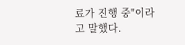료가 진행 중"이라고 말했다.